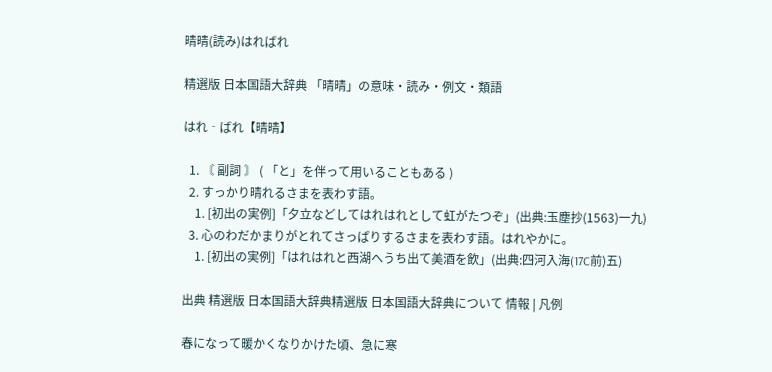晴晴(読み)はればれ

精選版 日本国語大辞典 「晴晴」の意味・読み・例文・類語

はれ‐ばれ【晴晴】

  1. 〘 副詞 〙 ( 「と」を伴って用いることもある )
  2. すっかり晴れるさまを表わす語。
    1. [初出の実例]「夕立などしてはれはれとして虹がたつぞ」(出典:玉塵抄(1563)一九)
  3. 心のわだかまりがとれてさっぱりするさまを表わす語。はれやかに。
    1. [初出の実例]「はれはれと西湖へうち出て美酒を飲」(出典:四河入海(17C前)五)

出典 精選版 日本国語大辞典精選版 日本国語大辞典について 情報 | 凡例

春になって暖かくなりかけた頃、急に寒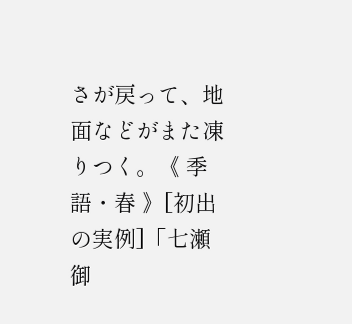さが戻って、地面などがまた凍りつく。《 季語・春 》[初出の実例]「七瀬御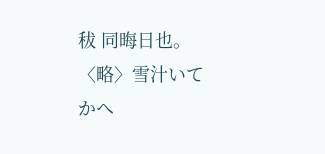秡 同晦日也。〈略〉雪汁いてかへ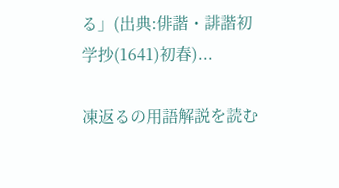る」(出典:俳諧・誹諧初学抄(1641)初春)...

凍返るの用語解説を読む